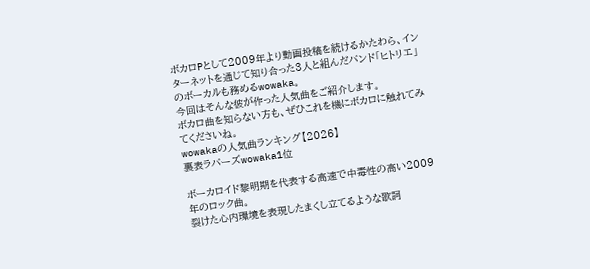ボカロPとして2009年より動画投稿を続けるかたわら、インターネットを通じて知り合った3人と組んだバンド「ヒトリエ」のボーカルも務めるwowaka。
今回はそんな彼が作った人気曲をご紹介します。
ボカロ曲を知らない方も、ぜひこれを機にボカロに触れてみてくださいね。
wowakaの人気曲ランキング【2026】
裏表ラバーズwowaka1位

ボーカロイド黎明期を代表する高速で中毒性の高い2009年のロック曲。
裂けた心内環境を表現したまくし立てるような歌詞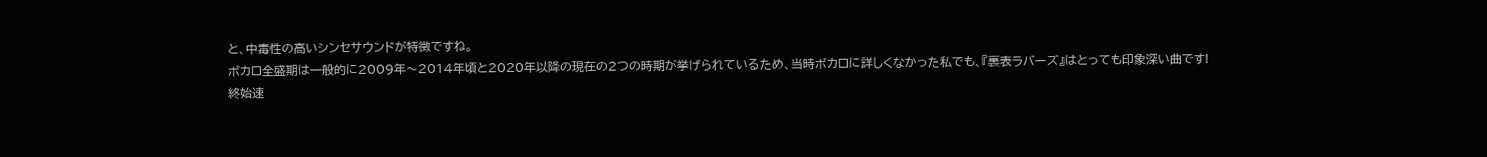と、中毒性の高いシンセサウンドが特徴ですね。
ボカロ全盛期は一般的に2009年〜2014年頃と2020年以降の現在の2つの時期が挙げられているため、当時ボカロに詳しくなかった私でも、『裏表ラバーズ』はとっても印象深い曲です!
終始速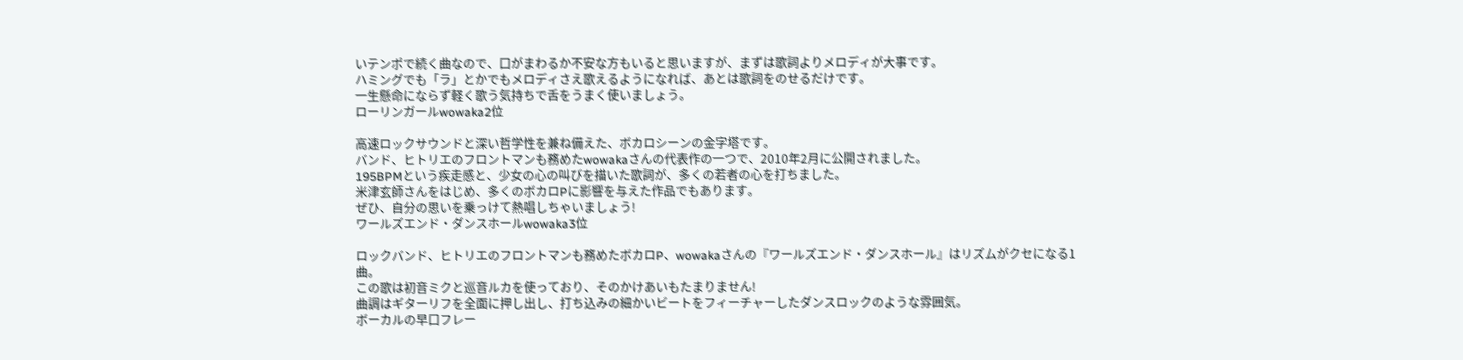いテンポで続く曲なので、口がまわるか不安な方もいると思いますが、まずは歌詞よりメロディが大事です。
ハミングでも「ラ」とかでもメロディさえ歌えるようになれば、あとは歌詞をのせるだけです。
一生懸命にならず軽く歌う気持ちで舌をうまく使いましょう。
ローリンガールwowaka2位

高速ロックサウンドと深い哲学性を兼ね備えた、ボカロシーンの金字塔です。
バンド、ヒトリエのフロントマンも務めたwowakaさんの代表作の一つで、2010年2月に公開されました。
195BPMという疾走感と、少女の心の叫びを描いた歌詞が、多くの若者の心を打ちました。
米津玄師さんをはじめ、多くのボカロPに影響を与えた作品でもあります。
ぜひ、自分の思いを乗っけて熱唱しちゃいましょう!
ワールズエンド・ダンスホールwowaka3位

ロックバンド、ヒトリエのフロントマンも務めたボカロP、wowakaさんの『ワールズエンド・ダンスホール』はリズムがクセになる1曲。
この歌は初音ミクと巡音ルカを使っており、そのかけあいもたまりません!
曲調はギターリフを全面に押し出し、打ち込みの細かいビートをフィーチャーしたダンスロックのような雰囲気。
ボーカルの早口フレー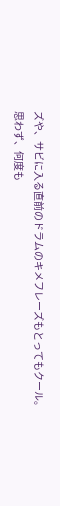ズや、サビに入る直前のドラムのキメフレーズもとってもクール。
思わず、何度も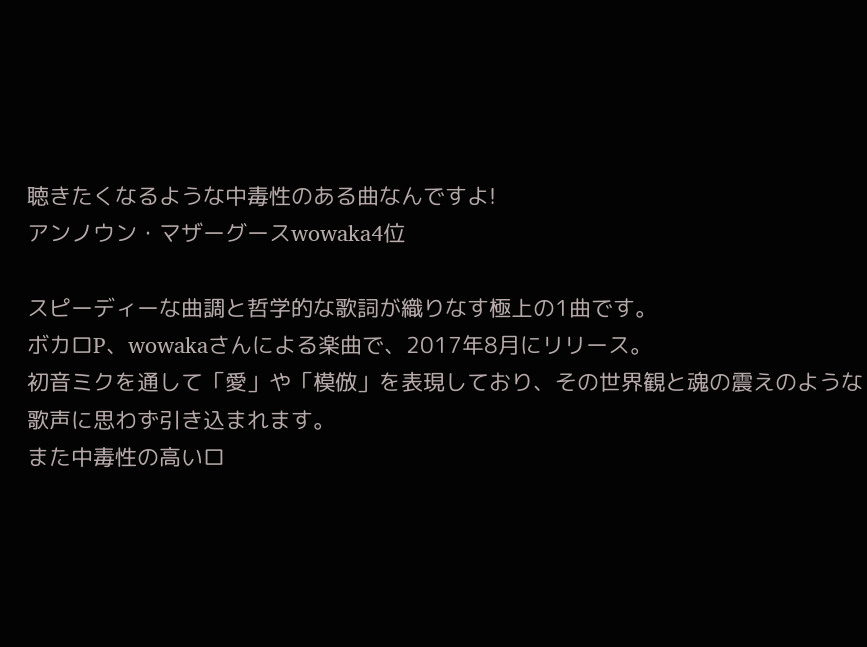聴きたくなるような中毒性のある曲なんですよ!
アンノウン・マザーグースwowaka4位

スピーディーな曲調と哲学的な歌詞が織りなす極上の1曲です。
ボカロP、wowakaさんによる楽曲で、2017年8月にリリース。
初音ミクを通して「愛」や「模倣」を表現しており、その世界観と魂の震えのような歌声に思わず引き込まれます。
また中毒性の高いロ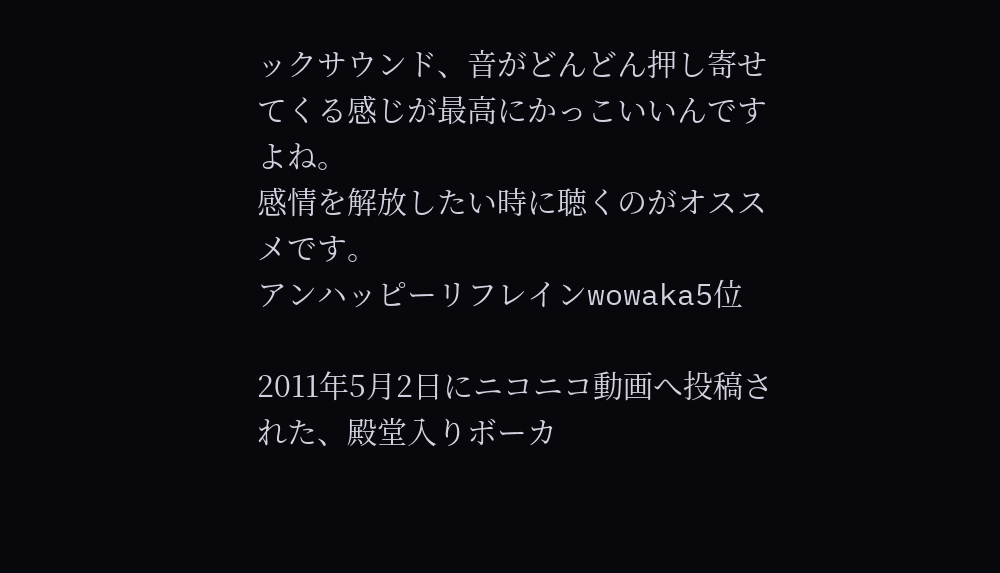ックサウンド、音がどんどん押し寄せてくる感じが最高にかっこいいんですよね。
感情を解放したい時に聴くのがオススメです。
アンハッピーリフレインwowaka5位

2011年5月2日にニコニコ動画へ投稿された、殿堂入りボーカ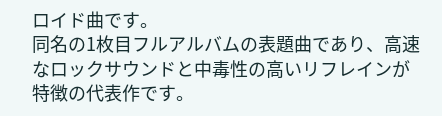ロイド曲です。
同名の1枚目フルアルバムの表題曲であり、高速なロックサウンドと中毒性の高いリフレインが特徴の代表作です。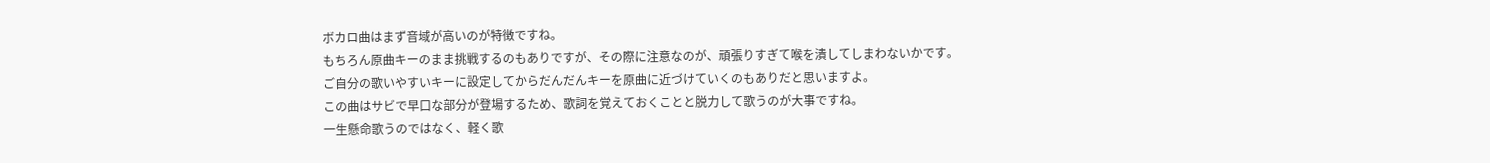ボカロ曲はまず音域が高いのが特徴ですね。
もちろん原曲キーのまま挑戦するのもありですが、その際に注意なのが、頑張りすぎて喉を潰してしまわないかです。
ご自分の歌いやすいキーに設定してからだんだんキーを原曲に近づけていくのもありだと思いますよ。
この曲はサビで早口な部分が登場するため、歌詞を覚えておくことと脱力して歌うのが大事ですね。
一生懸命歌うのではなく、軽く歌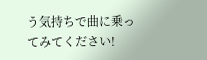う気持ちで曲に乗ってみてください!